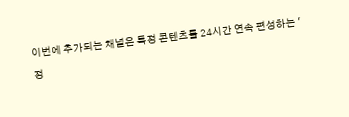이번에 추가되는 채널은 특정 콘텐츠를 24시간 연속 편성하는 '정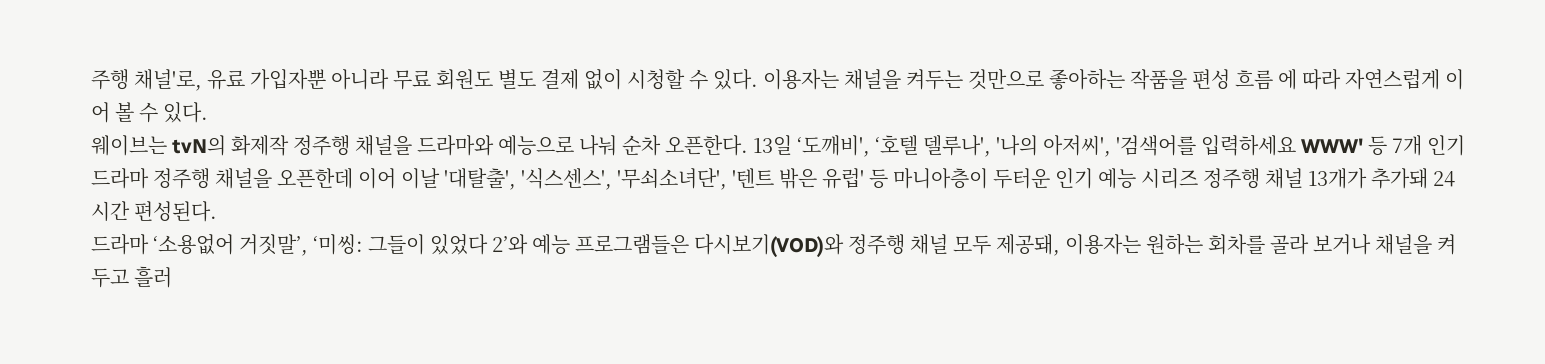주행 채널'로, 유료 가입자뿐 아니라 무료 회원도 별도 결제 없이 시청할 수 있다. 이용자는 채널을 켜두는 것만으로 좋아하는 작품을 편성 흐름 에 따라 자연스럽게 이어 볼 수 있다.
웨이브는 tvN의 화제작 정주행 채널을 드라마와 예능으로 나눠 순차 오픈한다. 13일 ‘도깨비', ‘호텔 델루나', '나의 아저씨', '검색어를 입력하세요 WWW' 등 7개 인기 드라마 정주행 채널을 오픈한데 이어 이날 '대탈출', '식스센스', '무쇠소녀단', '텐트 밖은 유럽' 등 마니아층이 두터운 인기 예능 시리즈 정주행 채널 13개가 추가돼 24시간 편성된다.
드라마 ‘소용없어 거짓말’, ‘미씽: 그들이 있었다 2’와 예능 프로그램들은 다시보기(VOD)와 정주행 채널 모두 제공돼, 이용자는 원하는 회차를 골라 보거나 채널을 켜두고 흘러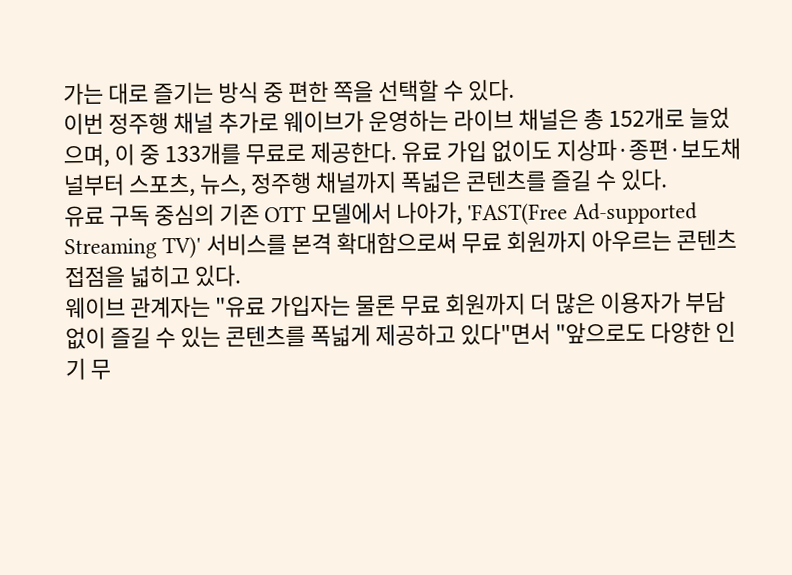가는 대로 즐기는 방식 중 편한 쪽을 선택할 수 있다.
이번 정주행 채널 추가로 웨이브가 운영하는 라이브 채널은 총 152개로 늘었으며, 이 중 133개를 무료로 제공한다. 유료 가입 없이도 지상파·종편·보도채널부터 스포츠, 뉴스, 정주행 채널까지 폭넓은 콘텐츠를 즐길 수 있다.
유료 구독 중심의 기존 OTT 모델에서 나아가, 'FAST(Free Ad-supported Streaming TV)' 서비스를 본격 확대함으로써 무료 회원까지 아우르는 콘텐츠 접점을 넓히고 있다.
웨이브 관계자는 "유료 가입자는 물론 무료 회원까지 더 많은 이용자가 부담 없이 즐길 수 있는 콘텐츠를 폭넓게 제공하고 있다"면서 "앞으로도 다양한 인기 무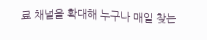료 채널을 확대해 누구나 매일 찾는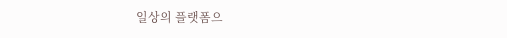일상의 플랫폼으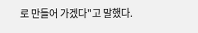로 만들어 가겠다"고 말했다.